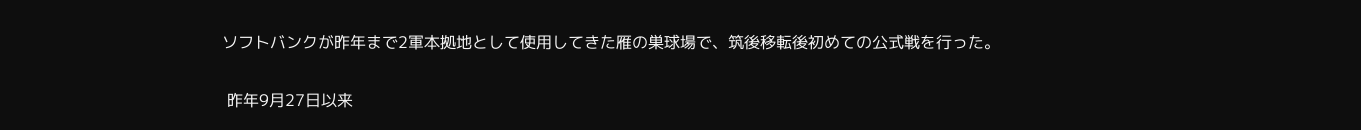ソフトバンクが昨年まで2軍本拠地として使用してきた雁の巣球場で、筑後移転後初めての公式戦を行った。

 昨年9月27日以来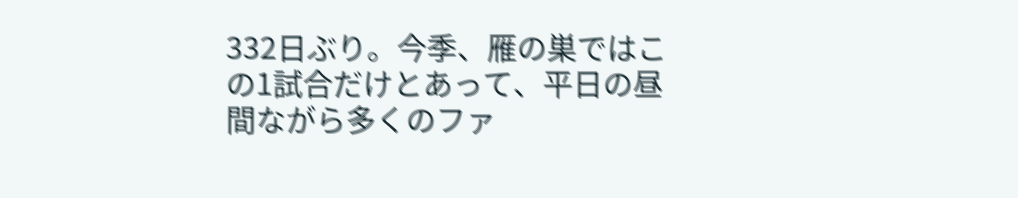332日ぶり。今季、雁の巣ではこの1試合だけとあって、平日の昼間ながら多くのファ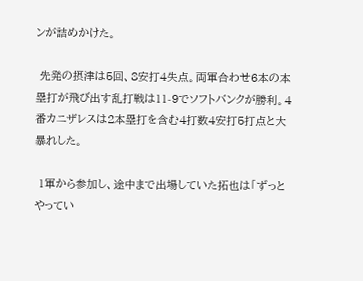ンが詰めかけた。

 先発の摂津は5回、8安打4失点。両軍合わせ6本の本塁打が飛び出す乱打戦は11-9でソフトバンクが勝利。4番カニザレスは2本塁打を含む4打数4安打5打点と大暴れした。

 1軍から参加し、途中まで出場していた拓也は「ずっとやってい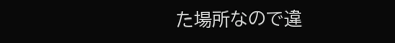た場所なので違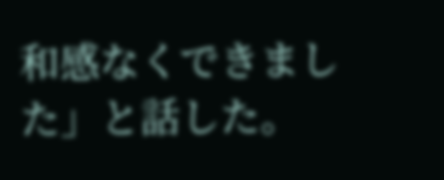和感なくできました」と話した。